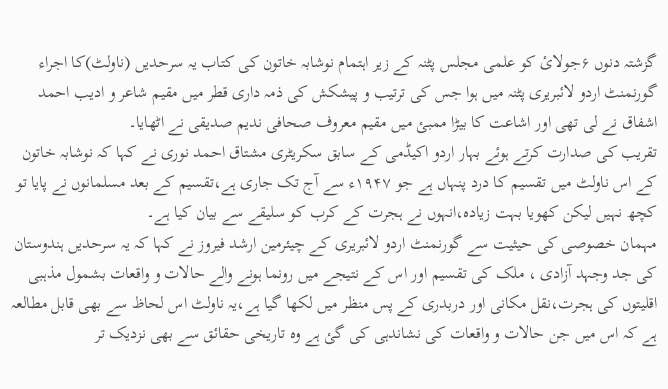گزشتہ دنوں ۶جولائ کو علمی مجلس پٹنہ کے زیر اہتمام نوشابہ خاتون کی کتاب یہ سرحدیں (ناولٹ)کا اجراء گورنمنٹ اردو لائبریری پٹنہ میں ہوا جس کی ترتیب و پیشکش کی ذمہ داری قطر میں مقیم شاعر و ادیب احمد اشفاق نے لی تھی اور اشاعت کا بیڑا ممبئ میں مقیم معروف صحافی ندیم صدیقی نے اٹھایا۔
تقریب کی صدارت کرتے ہوئے بہار اردو اکیڈمی کے سابق سکریٹری مشتاق احمد نوری نے کہا کہ نوشابہ خاتون کے اس ناولٹ میں تقسیم کا درد پنہاں ہے جو ۱۹۴۷ء سے آج تک جاری ہے،تقسیم کے بعد مسلمانوں نے پایا تو کچھ نہیں لیکن کھویا بہت زیادہ،انہوں نے ہجرت کے کرب کو سلیقے سے بیان کیا ہے۔
مہمان خصوصی کی حیثیت سے گورنمنٹ اردو لائبریری کے چیئرمین ارشد فیروز نے کہا کہ یہ سرحدیں ہندوستان کی جد وجہد آزادی ، ملک کی تقسیم اور اس کے نتیجے میں رونما ہونے والے حالات و واقعات بشمول مذہبی اقلیتوں کی ہجرت،نقل مکانی اور دربدری کے پس منظر میں لکھا گیا ہے،یہ ناولٹ اس لحاظ سے بھی قابل مطالعہ ہے کہ اس میں جن حالات و واقعات کی نشاندہی کی گئ ہے وہ تاریخی حقائق سے بھی نزدیک تر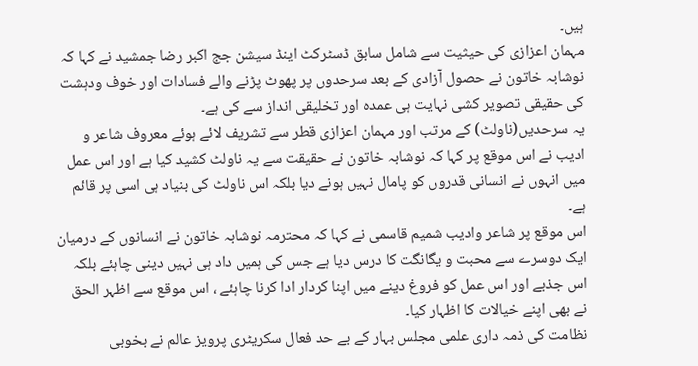ہیں۔
مہمان اعزازی کی حیثیت سے شامل سابق ڈسٹرکٹ اینڈ سیشن جج اکبر رضا جمشید نے کہا کہ نوشابہ خاتون نے حصول آزادی کے بعد سرحدوں پر پھوٹ پڑنے والے فسادات اور خوف ودہشت کی حقیقی تصویر کشی نہایت ہی عمدہ اور تخلیقی انداز سے کی ہے۔
یہ سرحدیں(ناولٹ) کے مرتب اور مہمان اعزازی قطر سے تشریف لائے ہوئے معروف شاعر و ادیب نے اس موقع پر کہا کہ نوشابہ خاتون نے حقیقت سے یہ ناولٹ کشید کیا ہے اور اس عمل میں انہوں نے انسانی قدروں کو پامال نہیں ہونے دیا بلکہ اس ناولٹ کی بنیاد ہی اسی پر قائم ہے۔
اس موقع پر شاعر وادیب شمیم قاسمی نے کہا کہ محترمہ نوشابہ خاتون نے انسانوں کے درمیان ایک دوسرے سے محبت و یگانگت کا درس دیا ہے جس کی ہمیں داد ہی نہیں دینی چاہئے بلکہ اس جذبے اور اس عمل کو فروغ دینے میں اپنا کردار ادا کرنا چاہئے ، اس موقع سے اظہر الحق نے بھی اپنے خیالات کا اظہار کیا۔
نظامت کی ذمہ داری علمی مجلس بہار کے بے حد فعال سکریٹری پرویز عالم نے بخوبی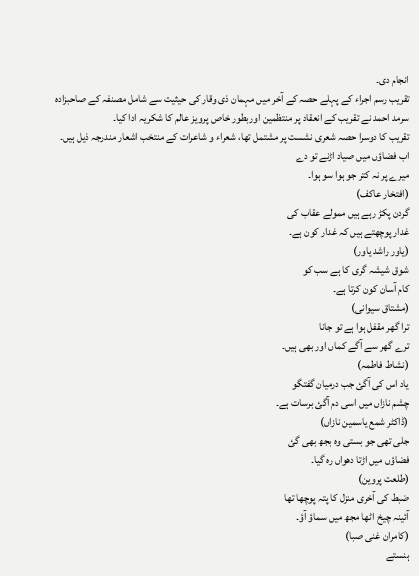انجام دی۔
تقریب رسم اجراء کے پہلے حصہ کے آخر میں مہمان ذی وقار کی حیثیت سے شامل مصنفہ کے صاحبزادہ سرمد احمد نے تقریب کے انعقاد پر منتظمین اوربطور خاص پرویز عالم کا شکریہ ادا کیا۔
تقریب کا دوسرا حصہ شعری نشست پر مشتمل تھا، شعراء و شاعرات کے منتخب اشعار مندرجہ ذیل ہیں۔
اب فضاؤں میں صیاد اڑنے تو دے
میرے پر نہ کتر جو ہوا سو ہوا۔
(افتخار عاکف)
گردن پکڑ رہے ہیں ممولے عقاب کی
غدار پوچھتے ہیں کہ غدار کون ہے۔
(یاور راشد یاور)
شوق شیشہ گری کا ہے سب کو
کام آسان کون کرتا ہے۔
(مشتاق سیوانی)
ترا گھر مقفل ہوا ہے تو جانا
ترے گھر سے آگے کماں اور بھی ہیں۔
(نشاط فاطمہ)
یاد اس کی آگئ جب درمیان گفتگو
چشم نازاں میں اسی دم آگئ برسات ہے۔
(ڈاکٹر شمع یاسمین نازاں)
جلی تھی جو بستی وہ بجھ بھی گئ
فضاؤں میں اڑتا دھواں رہ گیا۔
(طلعت پروین)
ضبط کی آخری منزل کا پتہ پوچھا تھا
آئینہ چیخ اٹھا مجھ میں سماؤ آؤ۔
(کامران غنی صبا)
ہنستے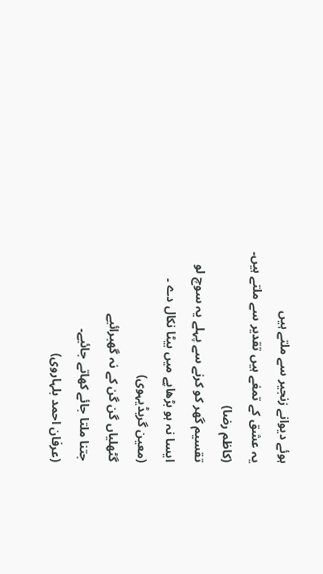ہوئے دیوانے زنجیر سے ملتے ہیں
یہ عشق کے تمغے ہیں تقدیر سے ملتے ہیں۔
(کاظم رضا)
تقسیم گھر کو کرنے سے پہلے یہ سوچ لو
ایسا نہ ہو بڑھاپے میں بیٹا نکال دے ۔
(معین گریڈیہوی)
گٹھلیاں گن گن کے نہ گھبرائیے
جتنا ملتا جائے کھاتے جائیے۔
(عرفان احمد بلہاروی)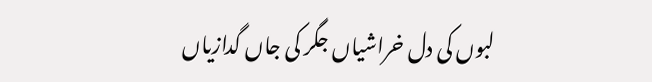لبوں کی دل خراشیاں جگر کی جاں گدازیاں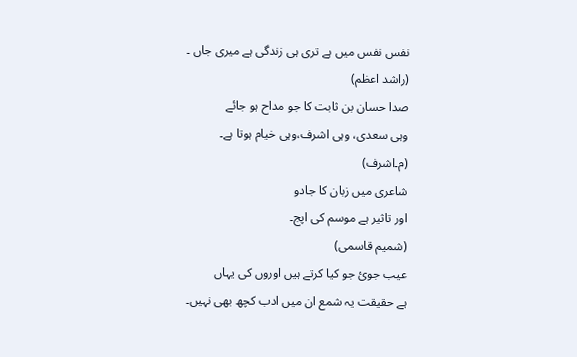نفس نفس میں ہے تری ہی زندگی ہے میری جاں ۔
(راشد اعظم)
صدا حسان بن ثابت کا جو مداح ہو جائے
وہی سعدی، وہی اشرف،وہی خیام ہوتا ہے۔
(م۔اشرف)
شاعری میں زبان کا جادو
اور تاثیر ہے موسم کی اپج۔
(شمیم قاسمی)
عیب جوئ جو کیا کرتے ہیں اوروں کی یہاں
ہے حقیقت یہ شمع ان میں ادب کچھ بھی نہیں۔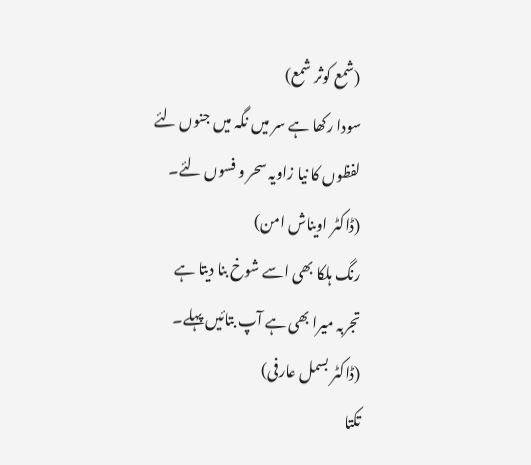(شمع کوثر شمع)
سودا رکھا ہے سر میں نگہ میں جنوں لئے
لفظوں کا نیا زاویہ سحر و فسوں لئے۔
(ڈاکٹر اویناش امن)
رنگ ہلکا بھی اسے شوخ بنا دیتا ہے
تجربہ میرا بھی ہے آپ بتائیں پہلے۔
(ڈاکٹر بسمل عارفی)
تکتا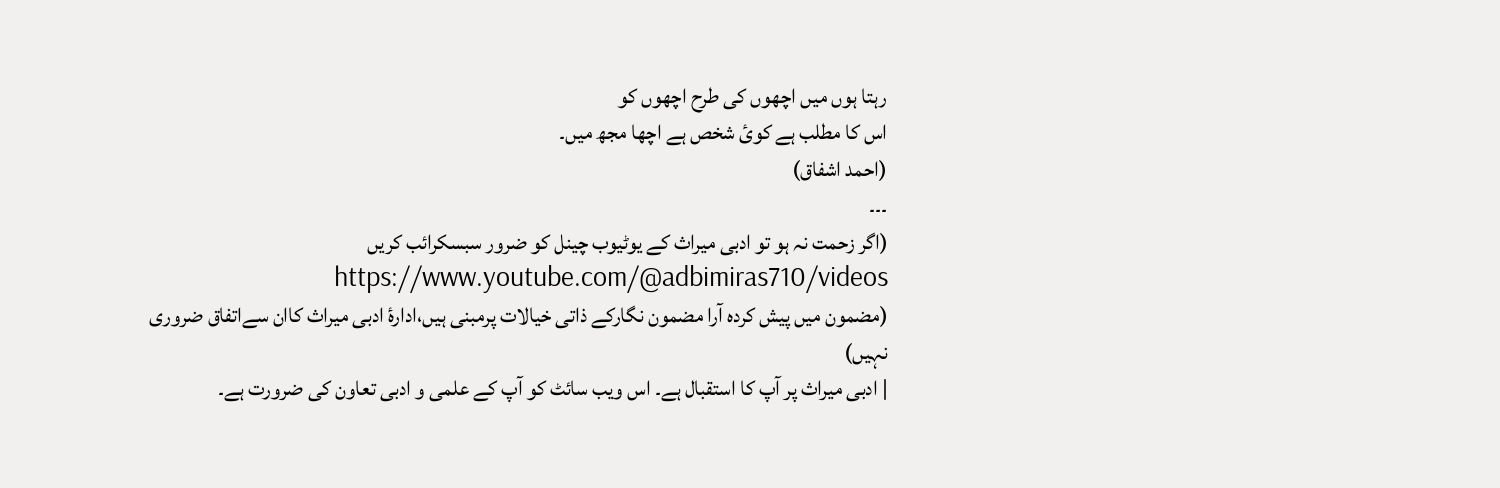رہتا ہوں میں اچھوں کی طرح اچھوں کو
اس کا مطلب ہے کوئ شخص ہے اچھا مجھ میں۔
(احمد اشفاق)
۔۔۔
(اگر زحمت نہ ہو تو ادبی میراث کے یوٹیوب چینل کو ضرور سبسکرائب کریں https://www.youtube.com/@adbimiras710/videos
(مضمون میں پیش کردہ آرا مضمون نگارکے ذاتی خیالات پرمبنی ہیں،ادارۂ ادبی میراث کاان سےاتفاق ضروری نہیں)
| ادبی میراث پر آپ کا استقبال ہے۔ اس ویب سائٹ کو آپ کے علمی و ادبی تعاون کی ضرورت ہے۔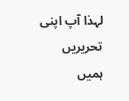لہذا آپ اپنی تحریریں ہمیں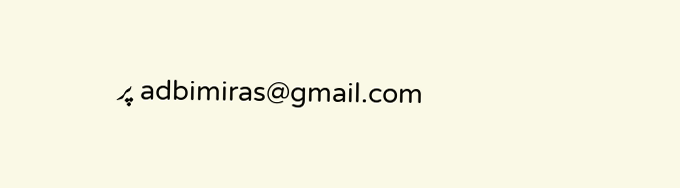adbimiras@gmail.com پر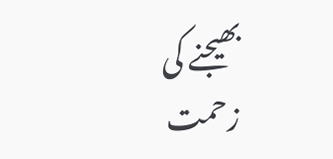بھیجنے کی زحمت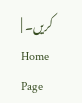کریں۔ |
Home Page